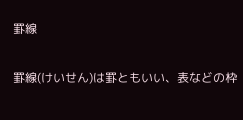罫線

罫線(けいせん)は罫ともいい、表などの枠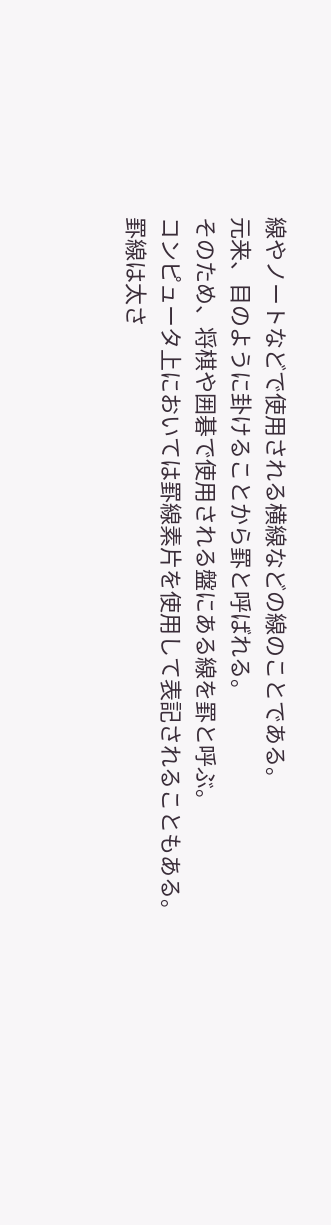線やノートなどで使用される横線などの線のことである。
元来、目のように卦けることから罫と呼ばれる。
そのため、将棋や囲碁で使用される盤にある線を罫と呼ぶ。
コンピュータ上においては罫線素片を使用して表記されることもある。
罫線は太さ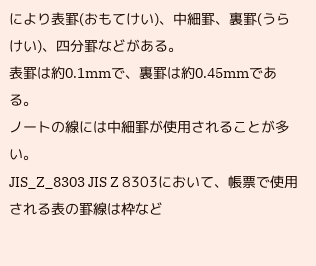により表罫(おもてけい)、中細罫、裏罫(うらけい)、四分罫などがある。
表罫は約0.1mmで、裏罫は約0.45mmである。
ノートの線には中細罫が使用されることが多い。
JIS_Z_8303 JIS Z 8303において、帳票で使用される表の罫線は枠など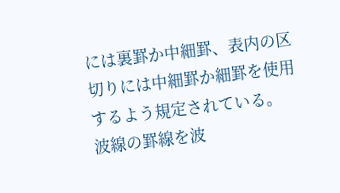には裏罫か中細罫、表内の区切りには中細罫か細罫を使用するよう規定されている。
波線の罫線を波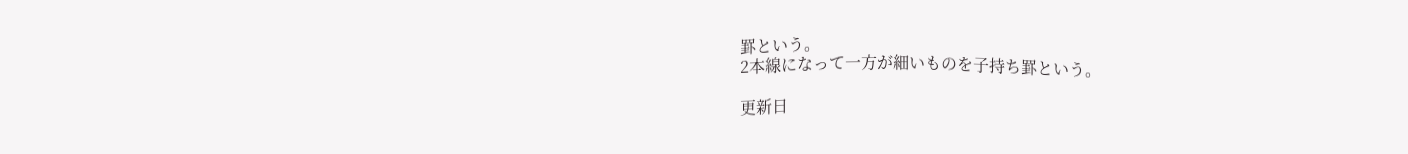罫という。
2本線になって一方が細いものを子持ち罫という。

更新日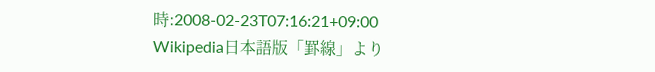時:2008-02-23T07:16:21+09:00
Wikipedia日本語版「罫線」より